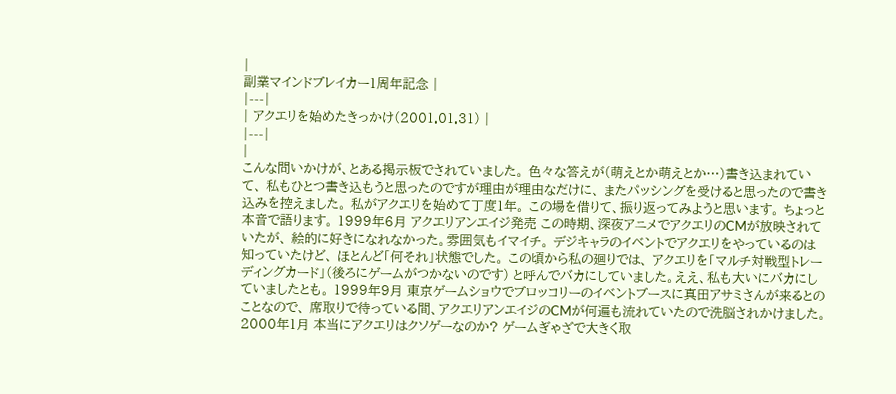|
副業マインドブレイカー1周年記念 |
|---|
| アクエリを始めたきっかけ(2001.01.31) |
|---|
|
こんな問いかけが、とある掲示板でされていました。 色々な答えが(萌えとか萌えとか…)書き込まれていて、 私もひとつ書き込もうと思ったのですが理由が理由なだけに、 またパッシングを受けると思ったので書き込みを控えました。 私がアクエリを始めて丁度1年。 この場を借りて、振り返ってみようと思います。 ちょっと本音で語ります。 1999年6月 アクエリアンエイジ発売 この時期、深夜アニメでアクエリのCMが放映されていたが、 絵的に好きになれなかった。雰囲気もイマイチ。 デジキャラのイベントでアクエリをやっているのは知っていたけど、 ほとんど「何それ」状態でした。 この頃から私の廻りでは、 アクエリを「マルチ対戦型トレーディングカード」(後ろにゲームがつかないのです) と呼んでバカにしていました。ええ、私も大いにバカにしていましたとも。 1999年9月 東京ゲームショウでブロッコリーのイベントブースに真田アサミさんが来るとのことなので、 席取りで待っている間、アクエリアンエイジのCMが何遍も流れていたので洗脳されかけました。 2000年1月 本当にアクエリはクソゲーなのか? ゲームぎゃざで大きく取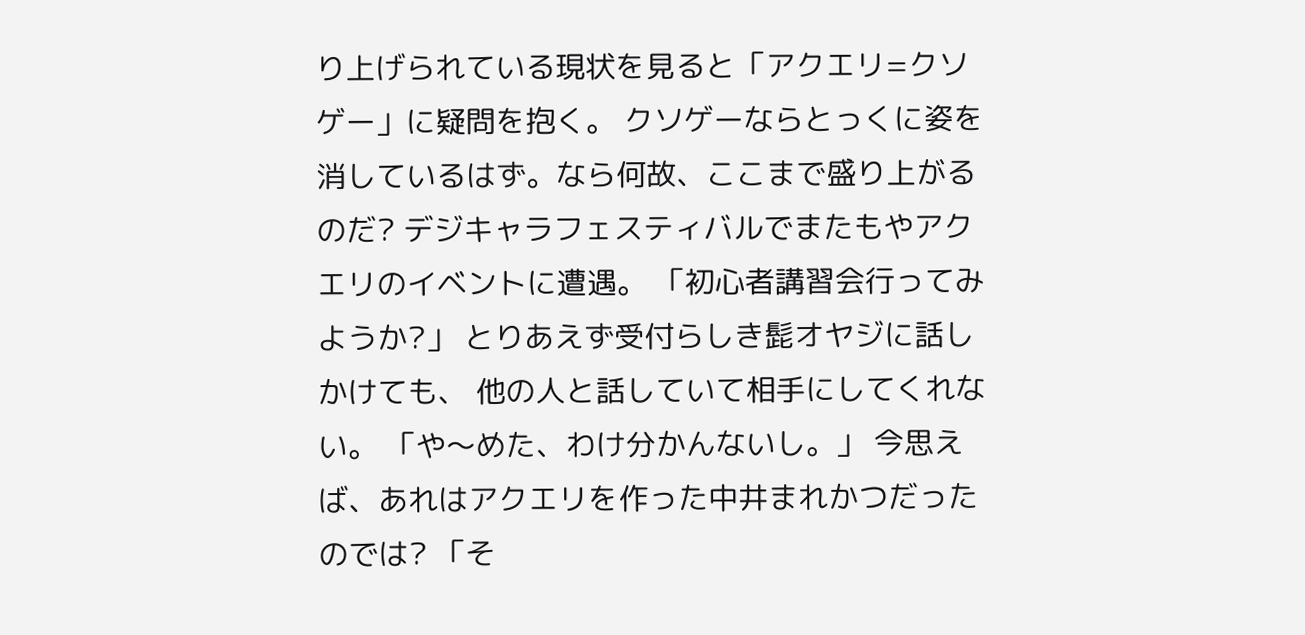り上げられている現状を見ると「アクエリ=クソゲー」に疑問を抱く。 クソゲーならとっくに姿を消しているはず。なら何故、ここまで盛り上がるのだ? デジキャラフェスティバルでまたもやアクエリのイベントに遭遇。 「初心者講習会行ってみようか?」 とりあえず受付らしき髭オヤジに話しかけても、 他の人と話していて相手にしてくれない。 「や〜めた、わけ分かんないし。」 今思えば、あれはアクエリを作った中井まれかつだったのでは? 「そ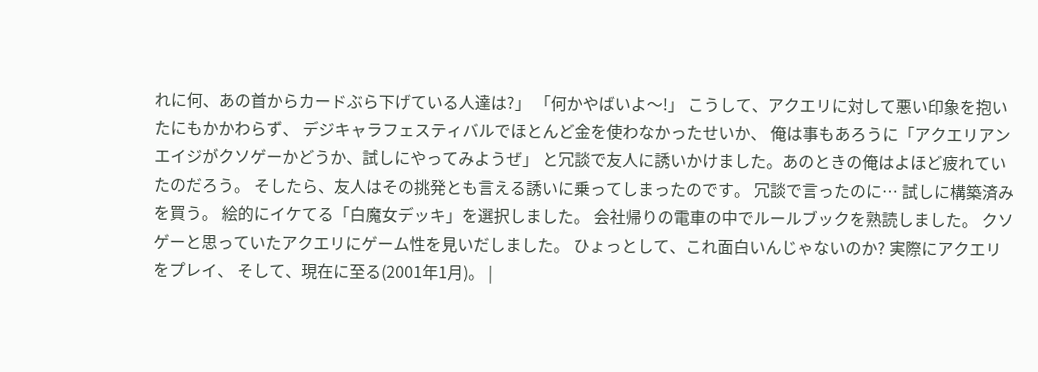れに何、あの首からカードぶら下げている人達は?」 「何かやばいよ〜!」 こうして、アクエリに対して悪い印象を抱いたにもかかわらず、 デジキャラフェスティバルでほとんど金を使わなかったせいか、 俺は事もあろうに「アクエリアンエイジがクソゲーかどうか、試しにやってみようぜ」 と冗談で友人に誘いかけました。あのときの俺はよほど疲れていたのだろう。 そしたら、友人はその挑発とも言える誘いに乗ってしまったのです。 冗談で言ったのに… 試しに構築済みを買う。 絵的にイケてる「白魔女デッキ」を選択しました。 会社帰りの電車の中でルールブックを熟読しました。 クソゲーと思っていたアクエリにゲーム性を見いだしました。 ひょっとして、これ面白いんじゃないのか? 実際にアクエリをプレイ、 そして、現在に至る(2001年1月)。 |